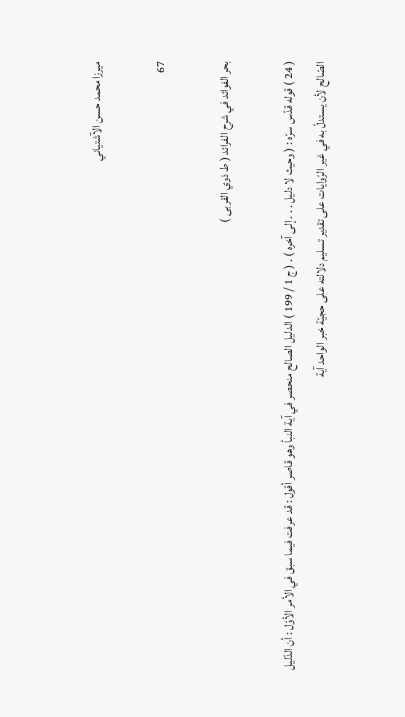ميرزا محمد حسن الآشتياني

67

بحر الفوائد في شرح الفرائد ( ط ذوي القربى )

( 24 ) قوله قدّس سرّه : ( وحيث لا دليل . . . إلى آخره ) . ( ج 1 / 199 ) الدليل الصالح منحصر في آية النبأ وهو قاصر أقول : قد عرفت فيما سبق في الأمر الأوّل : أن الدّليل الصّالح لأن يستدلّ به في غير الرّوايات على تقدير تسليم دلالته على حجيّة خبر الواحد آية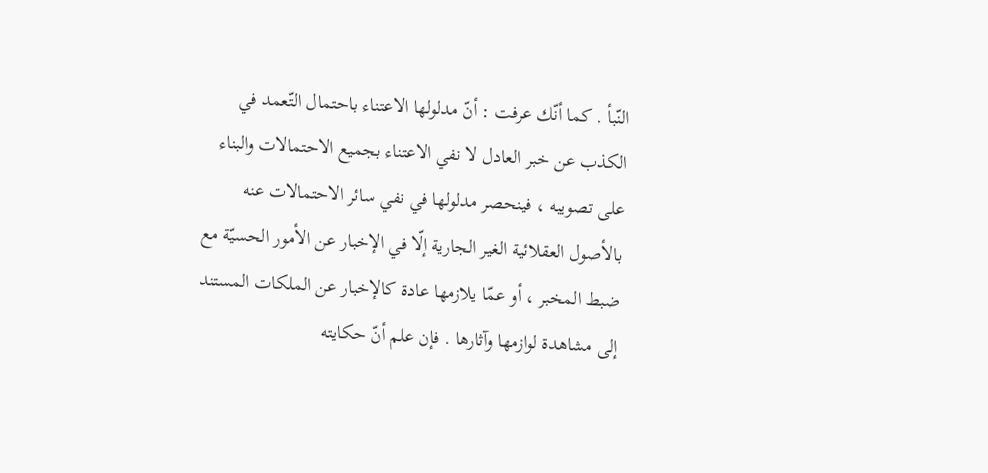النّبأ . كما أنّك عرفت : أنّ مدلولها الاعتناء باحتمال التّعمد في الكذب عن خبر العادل لا نفي الاعتناء بجميع الاحتمالات والبناء على تصويبه ، فينحصر مدلولها في نفي سائر الاحتمالات عنه بالأصول العقلائية الغير الجارية إلّا في الإخبار عن الأمور الحسيّة مع ضبط المخبر ، أو عمّا يلازمها عادة كالإخبار عن الملكات المستند إلى مشاهدة لوازمها وآثارها . فإن علم أنّ حكايته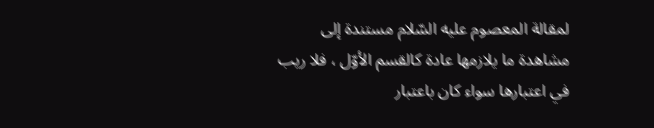لمقالة المعصوم عليه السّلام مستندة إلى مشاهدة ما يلازمها عادة كالقسم الأوّل ، فلا ريب في اعتبارها سواء كان باعتبار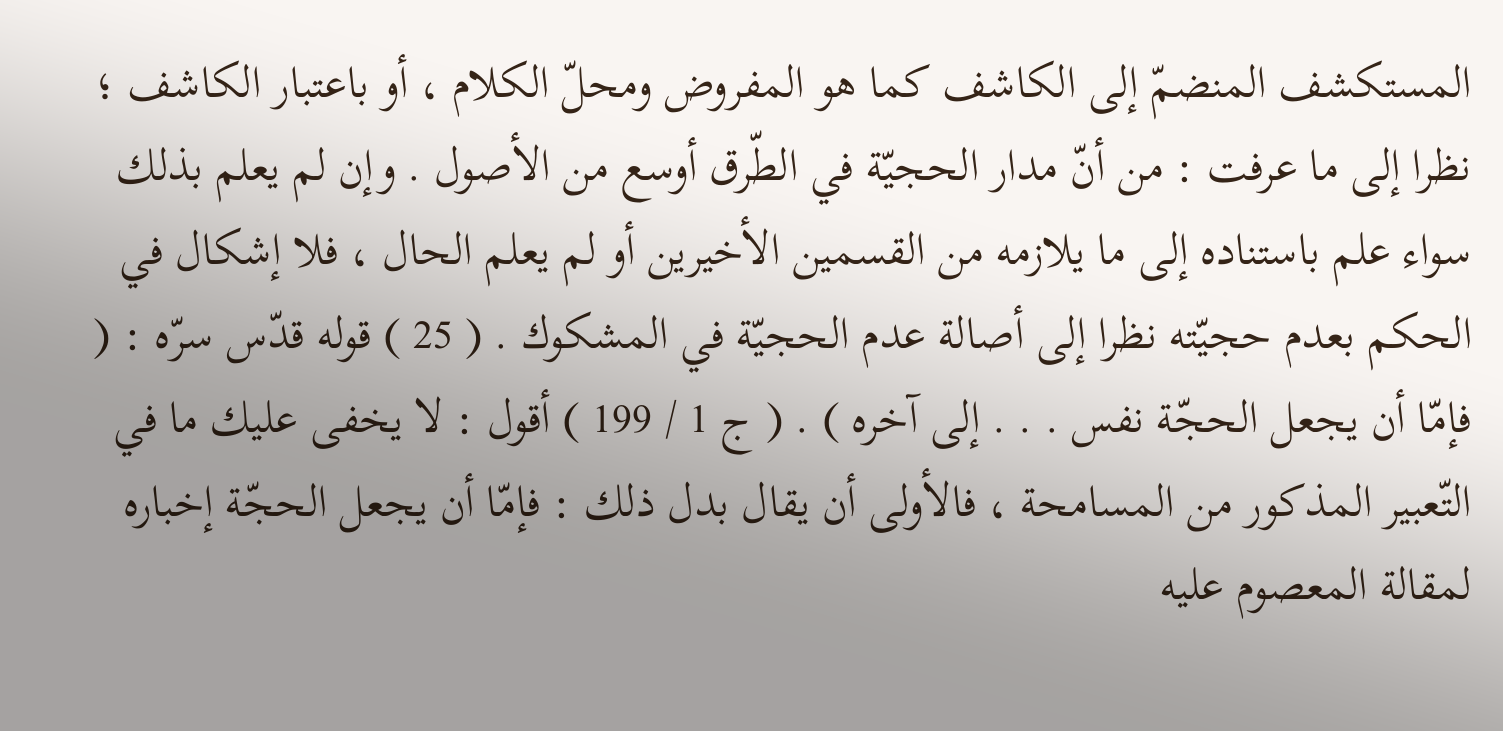المستكشف المنضمّ إلى الكاشف كما هو المفروض ومحلّ الكلام ، أو باعتبار الكاشف ؛ نظرا إلى ما عرفت : من أنّ مدار الحجيّة في الطّرق أوسع من الأصول . وإن لم يعلم بذلك سواء علم باستناده إلى ما يلازمه من القسمين الأخيرين أو لم يعلم الحال ، فلا إشكال في الحكم بعدم حجيّته نظرا إلى أصالة عدم الحجيّة في المشكوك . ( 25 ) قوله قدّس سرّه : ( فإمّا أن يجعل الحجّة نفس . . . إلى آخره ) . ( ج 1 / 199 ) أقول : لا يخفى عليك ما في التّعبير المذكور من المسامحة ، فالأولى أن يقال بدل ذلك : فإمّا أن يجعل الحجّة إخباره لمقالة المعصوم عليه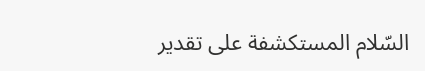السّلام المستكشفة على تقدير